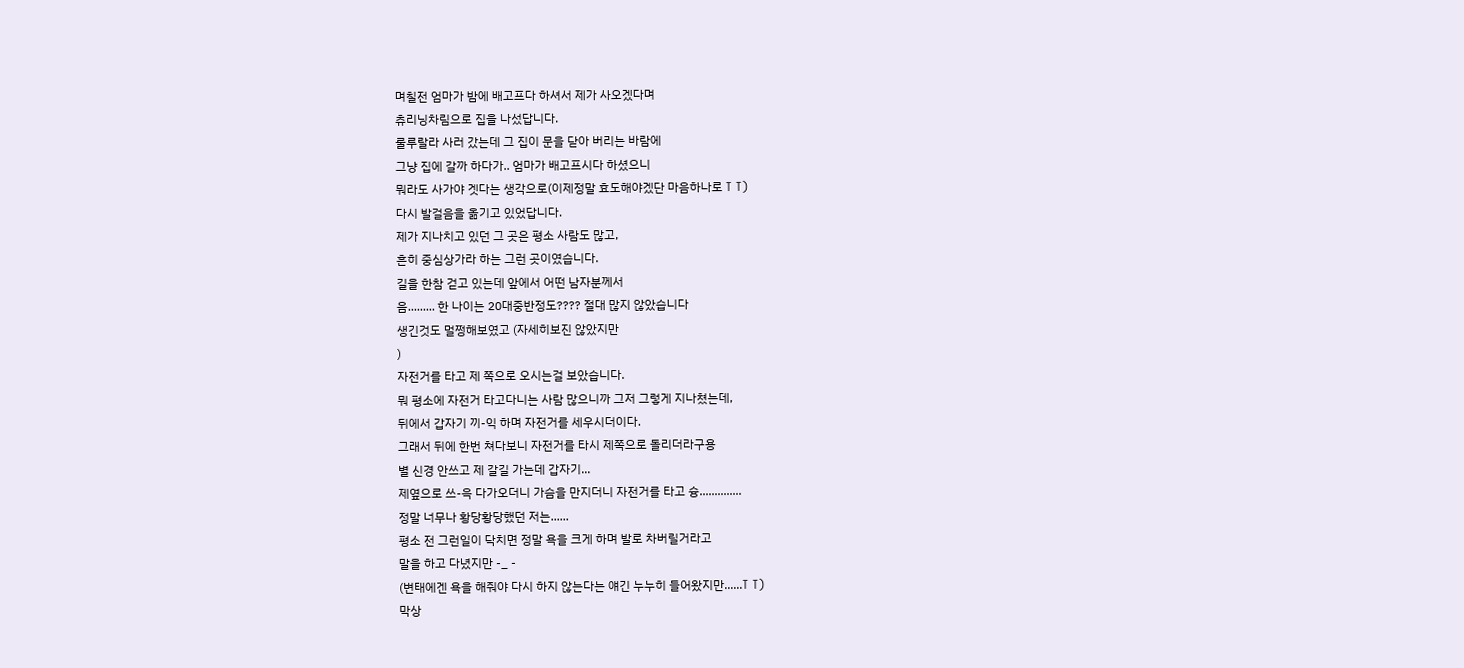며칠전 엄마가 밤에 배고프다 하셔서 제가 사오겠다며
츄리닝차림으로 집을 나섰답니다.
룰루랄라 사러 갔는데 그 집이 문을 닫아 버리는 바람에
그냥 집에 갈까 하다가.. 엄마가 배고프시다 하셨으니
뭐라도 사가야 겟다는 생각으로(이제정말 효도해야겠단 마음하나로 T T)
다시 발걸음을 옮기고 있었답니다.
제가 지나치고 있던 그 곳은 평소 사람도 많고,
흔히 중심상가라 하는 그런 곳이였습니다.
길을 한참 걷고 있는데 앞에서 어떤 남자분께서
음......... 한 나이는 20대중반정도???? 절대 많지 않았습니다
생긴것도 멀쩡해보였고 (자세히보진 않았지만
)
자전거를 타고 제 쪽으로 오시는걸 보았습니다.
뭐 평소에 자전거 타고다니는 사람 많으니까 그저 그렇게 지나쳤는데,
뒤에서 갑자기 끼-익 하며 자전거를 세우시더이다.
그래서 뒤에 한번 쳐다보니 자전거를 타시 제쪽으로 돌리더라구용
별 신경 안쓰고 제 갈길 가는데 갑자기...
제옆으로 쓰-윽 다가오더니 가슴을 만지더니 자전거를 타고 슝..............
정말 너무나 황당황당했던 저는......
평소 전 그런일이 닥치면 정말 욕을 크게 하며 발로 차버릴거라고
말을 하고 다녔지만 -_ -
(변태에겐 욕을 해줘야 다시 하지 않는다는 얘긴 누누히 들어왔지만......T T)
막상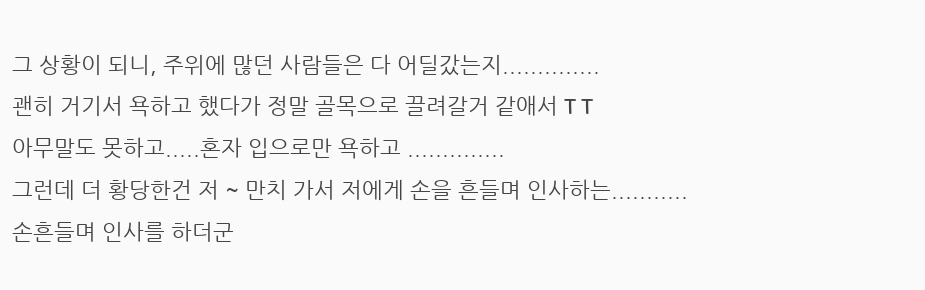그 상황이 되니, 주위에 많던 사람들은 다 어딜갔는지..............
괜히 거기서 욕하고 했다가 정말 골목으로 끌려갈거 같애서 T T
아무말도 못하고.....혼자 입으로만 욕하고 ..............
그런데 더 황당한건 저 ~ 만치 가서 저에게 손을 흔들며 인사하는...........
손흔들며 인사를 하더군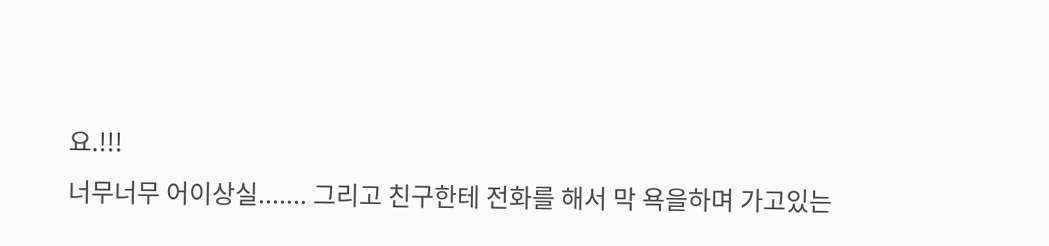요.!!!
너무너무 어이상실....... 그리고 친구한테 전화를 해서 막 욕을하며 가고있는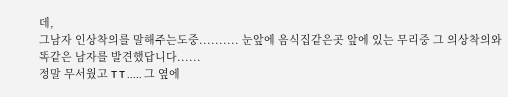데,
그남자 인상착의를 말해주는도중.......... 눈앞에 음식집같은곳 앞에 있는 무리중 그 의상착의와
똑같은 남자를 발견했답니다......
정말 무서웠고 T T ..... 그 옆에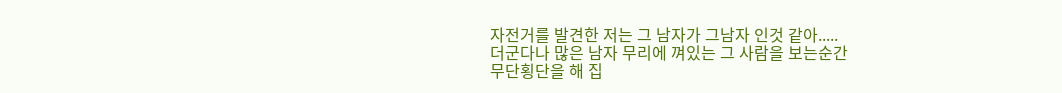자전거를 발견한 저는 그 남자가 그남자 인것 같아.....
더군다나 많은 남자 무리에 껴있는 그 사람을 보는순간
무단횡단을 해 집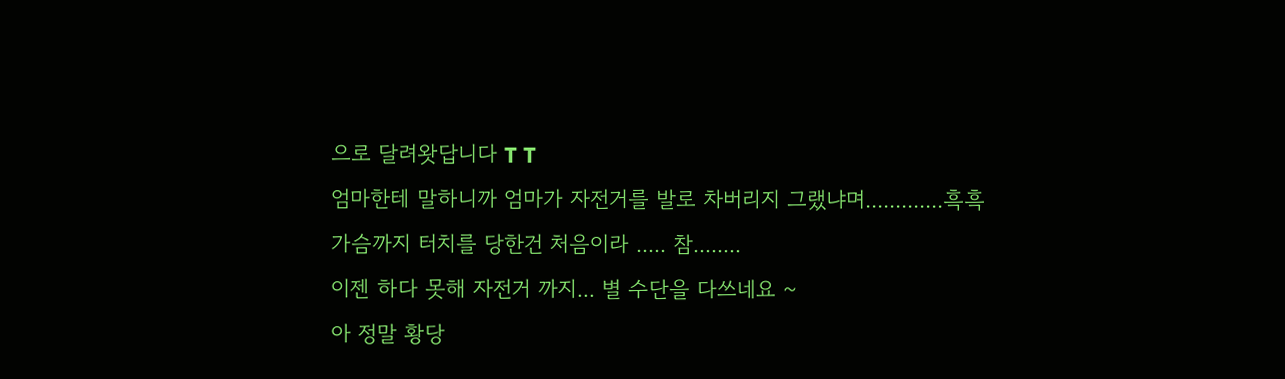으로 달려왓답니다 T T
엄마한테 말하니까 엄마가 자전거를 발로 차버리지 그랬냐며.............흑흑
가슴까지 터치를 당한건 처음이라 ..... 참........
이젠 하다 못해 자전거 까지... 별 수단을 다쓰네요 ~
아 정말 황당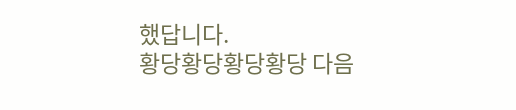했답니다.
황당황당황당황당 다음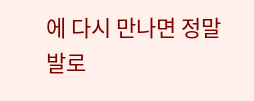에 다시 만나면 정말 발로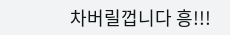차버릴껍니다 흥!!!